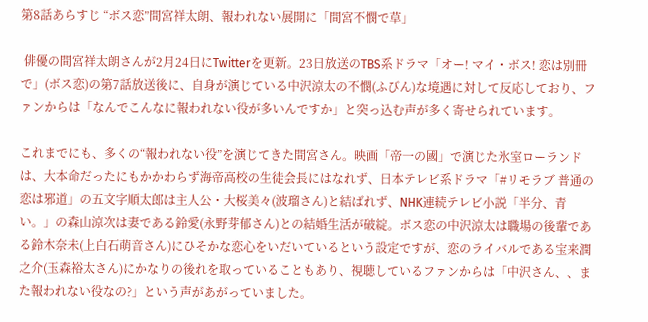第8話あらすじ “ボス恋”間宮祥太朗、報われない展開に「間宮不憫で草」

 俳優の間宮祥太朗さんが2月24日にTwitterを更新。23日放送のTBS系ドラマ「オー! マイ・ボス! 恋は別冊で」(ボス恋)の第7話放送後に、自身が演じている中沢涼太の不憫(ふびん)な境遇に対して反応しており、ファンからは「なんでこんなに報われない役が多いんですか」と突っ込む声が多く寄せられています。

これまでにも、多くの“報われない役”を演じてきた間宮さん。映画「帝一の國」で演じた氷室ローランドは、大本命だったにもかかわらず海帝高校の生徒会長にはなれず、日本テレビ系ドラマ「#リモラブ 普通の恋は邪道」の五文字順太郎は主人公・大桜美々(波瑠さん)と結ばれず、NHK連続テレビ小説「半分、青い。」の森山涼次は妻である鈴愛(永野芽郁さん)との結婚生活が破綻。ボス恋の中沢涼太は職場の後輩である鈴木奈未(上白石萌音さん)にひそかな恋心をいだいているという設定ですが、恋のライバルである宝来潤之介(玉森裕太さん)にかなりの後れを取っていることもあり、視聴しているファンからは「中沢さん、、また報われない役なの?」という声があがっていました。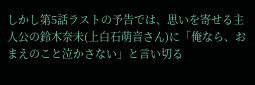しかし第5話ラストの予告では、思いを寄せる主人公の鈴木奈未(上白石萌音さん)に「俺なら、おまえのこと泣かさない」と言い切る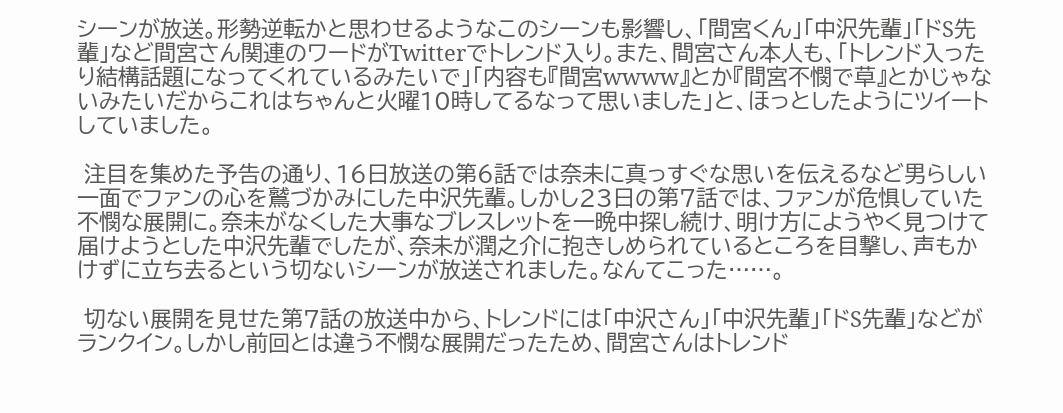シーンが放送。形勢逆転かと思わせるようなこのシーンも影響し、「間宮くん」「中沢先輩」「ドS先輩」など間宮さん関連のワードがTwitterでトレンド入り。また、間宮さん本人も、「トレンド入ったり結構話題になってくれているみたいで」「内容も『間宮wwww』とか『間宮不憫で草』とかじゃないみたいだからこれはちゃんと火曜10時してるなって思いました」と、ほっとしたようにツイートしていました。

 注目を集めた予告の通り、16日放送の第6話では奈未に真っすぐな思いを伝えるなど男らしい一面でファンの心を鷲づかみにした中沢先輩。しかし23日の第7話では、ファンが危惧していた不憫な展開に。奈未がなくした大事なブレスレットを一晩中探し続け、明け方にようやく見つけて届けようとした中沢先輩でしたが、奈未が潤之介に抱きしめられているところを目撃し、声もかけずに立ち去るという切ないシーンが放送されました。なんてこった……。

 切ない展開を見せた第7話の放送中から、トレンドには「中沢さん」「中沢先輩」「ドS先輩」などがランクイン。しかし前回とは違う不憫な展開だったため、間宮さんはトレンド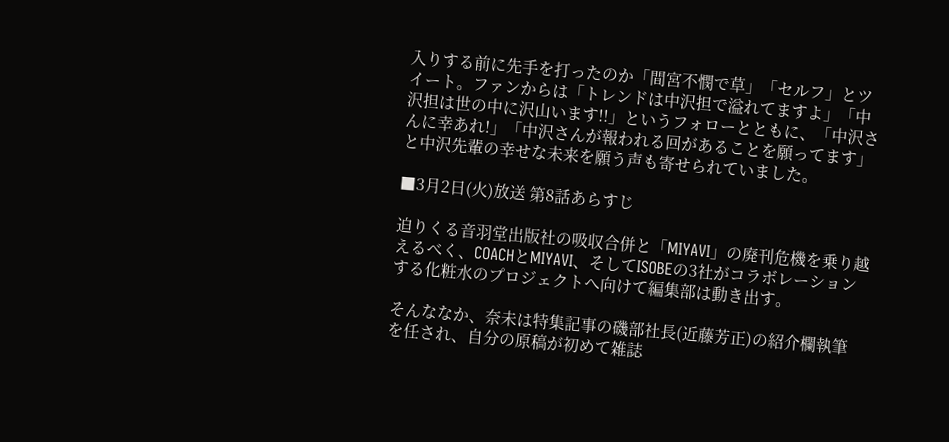入りする前に先手を打ったのか「間宮不憫で草」「セルフ」とツイート。ファンからは「トレンドは中沢担で溢れてますよ」「中沢担は世の中に沢山います!!」というフォローとともに、「中沢さんに幸あれ!」「中沢さんが報われる回があることを願ってます」と中沢先輩の幸せな未来を願う声も寄せられていました。

■3月2日(火)放送 第8話あらすじ

迫りくる音羽堂出版社の吸収合併と「MIYAVI」の廃刊危機を乗り越えるべく、COACHとMIYAVI、そしてISOBEの3社がコラボレーションする化粧水のプロジェクトへ向けて編集部は動き出す。

そんななか、奈未は特集記事の磯部社長(近藤芳正)の紹介欄執筆を任され、自分の原稿が初めて雑誌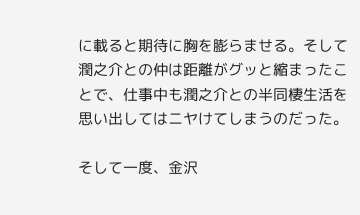に載ると期待に胸を膨らませる。そして潤之介との仲は距離がグッと縮まったことで、仕事中も潤之介との半同棲生活を思い出してはニヤけてしまうのだった。

そして一度、金沢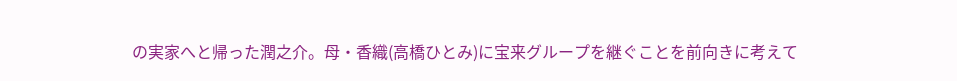の実家へと帰った潤之介。母・香織(高橋ひとみ)に宝来グループを継ぐことを前向きに考えて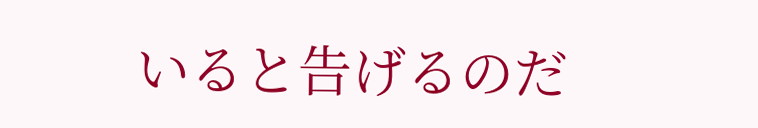いると告げるのだ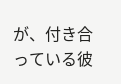が、付き合っている彼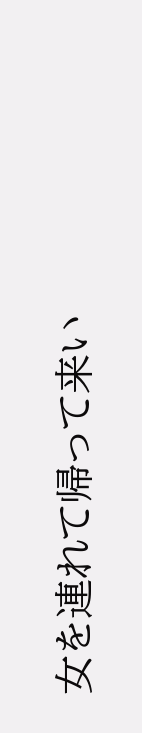女を連れて帰って来い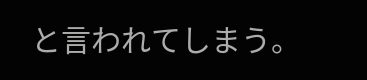と言われてしまう。